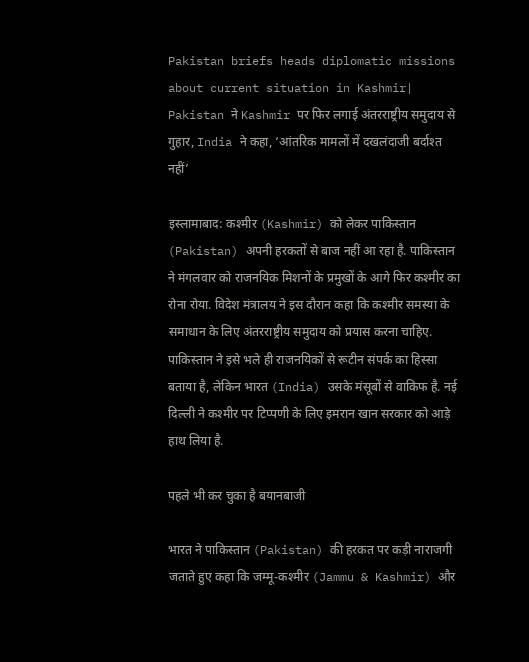Pakistan briefs heads diplomatic missions about current situation in Kashmir| Pakistan ने Kashmir पर फिर लगाई अंतरराष्ट्रीय समुदाय से गुहार, India ने कहा, ‘आंतरिक मामलों में दखलंदाजी बर्दाश्त नहीं’

इस्लामाबाद: कश्मीर (Kashmir) को लेकर पाकिस्तान (Pakistan) अपनी हरकतों से बाज नहीं आ रहा है. पाकिस्तान ने मंगलवार को राजनयिक मिशनों के प्रमुखों के आगे फिर कश्मीर का रोना रोया. विदेश मंत्रालय ने इस दौरान कहा कि कश्मीर समस्या के समाधान के लिए अंतरराष्ट्रीय समुदाय को प्रयास करना चाहिए. पाकिस्तान ने इसे भले ही राजनयिकों से रूटीन संपर्क का हिस्सा बताया है, लेकिन भारत (India) उसके मंसूबों से वाकिफ है. नई दिल्ली ने कश्मीर पर टिप्पणी के लिए इमरान खान सरकार को आड़े हाथ लिया है.

पहले भी कर चुका है बयानबाजी

भारत ने पाकिस्तान (Pakistan) की हरकत पर कड़ी नाराजगी जताते हुए कहा कि जम्मू-कश्मीर (Jammu & Kashmir) और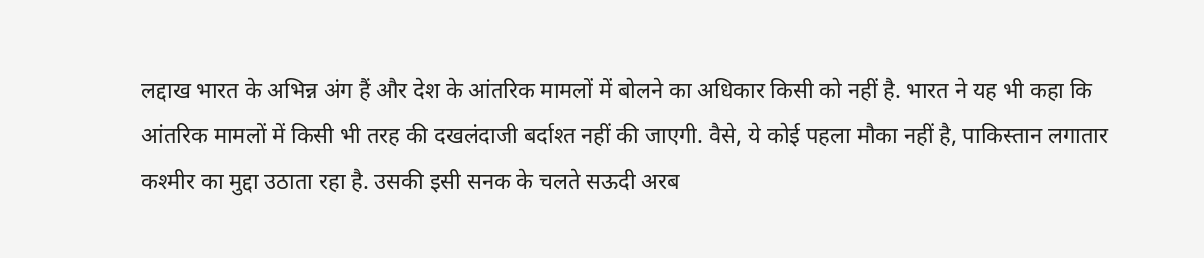लद्दाख भारत के अभिन्न अंग हैं और देश के आंतरिक मामलों में बोलने का अधिकार किसी को नहीं है. भारत ने यह भी कहा कि आंतरिक मामलों में किसी भी तरह की दखलंदाजी बर्दाश्त नहीं की जाएगी. वैसे, ये कोई पहला मौका नहीं है, पाकिस्तान लगातार कश्मीर का मुद्दा उठाता रहा है. उसकी इसी सनक के चलते सऊदी अरब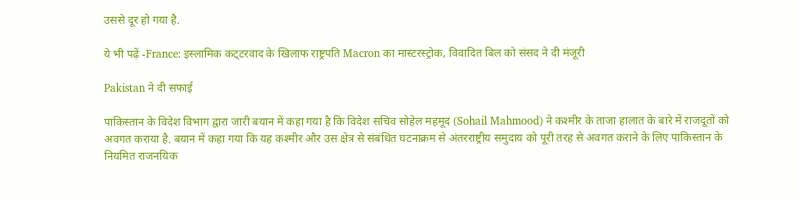उससे दूर हो गया है.

ये भी पढ़ें -France: इस्लामिक कट्‌टरवाद के खिलाफ राष्ट्रपति Macron का मास्टरस्ट्रोक, विवादित बिल को संसद ने दी मंजूरी

Pakistan ने दी सफाई

पाकिस्तान के विदेश विभाग द्वारा जारी बयान में कहा गया है कि विदेश सचिव सोहेल महमूद (Sohail Mahmood) ने कश्मीर के ताजा हालात के बारे में राजदूतों को अवगत कराया है. बयान में कहा गया कि यह कश्मीर और उस क्षेत्र से संबंधित घटनाक्रम से अंतरराष्ट्रीय समुदाय को पूरी तरह से अवगत कराने के लिए पाकिस्तान के नियमित राजनयिक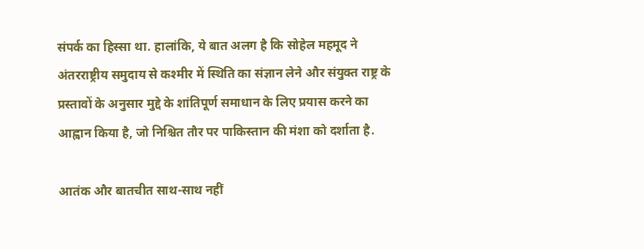संपर्क का हिस्सा था. हालांकि, ये बात अलग है कि सोहेल महमूद ने अंतरराष्ट्रीय समुदाय से कश्मीर में स्थिति का संज्ञान लेने और संयुक्त राष्ट्र के प्रस्तावों के अनुसार मुद्दे के शांतिपूर्ण समाधान के लिए प्रयास करने का आह्वान किया है, जो निश्चित तौर पर पाकिस्तान की मंशा को दर्शाता है.

आतंक और बातचीत साथ-साथ नहीं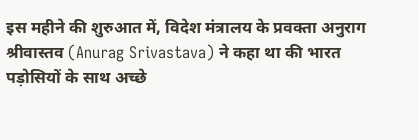इस महीने की शुरुआत में, विदेश मंत्रालय के प्रवक्ता अनुराग श्रीवास्तव (Anurag Srivastava) ने कहा था की भारत पड़ोसियों के साथ अच्छे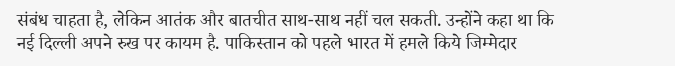संबंध चाहता है, लेकिन आतंक और बातचीत साथ-साथ नहीं चल सकती. उन्होंने कहा था कि नई दिल्ली अपने रुख पर कायम है. पाकिस्तान को पहले भारत में हमले किये जिम्मेदार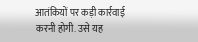आतंकियों पर कड़ी कार्रवाई करनी होगी. उसे यह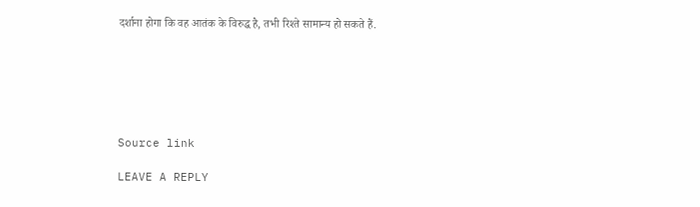दर्शाना होगा कि वह आतंक के विरुद्ध है, तभी रिश्ते सामान्य हो सकते हैं.






Source link

LEAVE A REPLY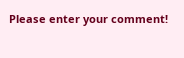Please enter your comment!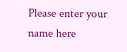Please enter your name here